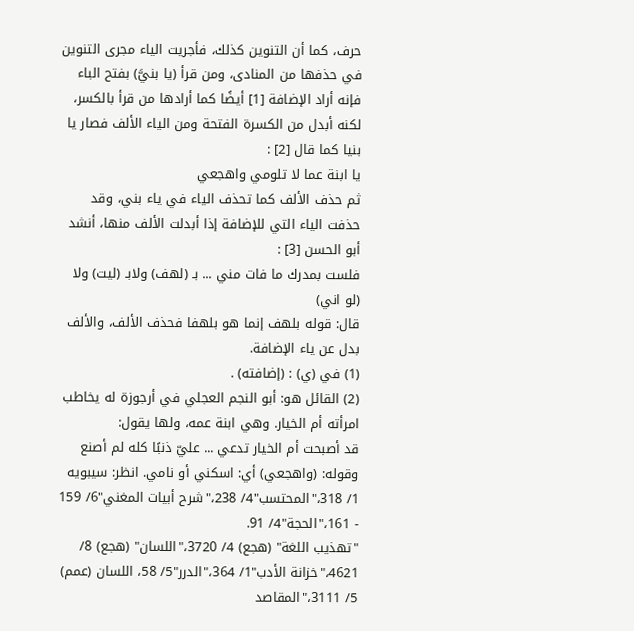حرف، كما أن التنوين كذلك، فأجريت الياء مجرى التنوين في حذفها من المنادى، ومن قرأ (يا بنيَّ) بفتح الباء فإنه أراد الإضافة [1] أيضًا كما أرادها من قرأ بالكسر، لكنه أبدل من الكسرة الفتحة ومن الياء الألف فصار يا بنيا كما قال [2] :
يا ابنة عما لا تلومي واهجعي
ثم حذف الألف كما تحذف الياء في ياء بني، وقد حذفت الياء التي للإضافة إذا أبدلت الألف منها، أنشد أبو الحسن [3] :
فلست بمدرك ما فات مني ... بـ (لهف) ولابـ (ليت) ولا (لو اني)
قال: قوله بلهف إنما هو بلهفا فحذف الألف، والألف بدل عن ياء الإضافة.
(1) في (ي) : (إضافته) .
(2) القائل هو: أبو النجم العجلي في أرجوزة له يخاطب امرأته أم الخيار. وهي ابنة عمه، ولها يقول:
قد أصبحت أم الخيار تدعي ... عليّ ذنبًا كله لم أصنع
وقوله: (واهجعي) أي: اسكني أو نامي. انظر: سيبويه 1/ 318،"المحتسب"4/ 238،"شرح أبيات المغني"6/ 159 - 161،"الحجة"4/ 91.
"تهذيب اللغة" (هجع) 4/ 3720،"اللسان" (هجع) 8/ 4621،"خزانة الأدب"1/ 364،"الدرر"5/ 58، اللسان (عمم) 5/ 3111،"المقاصد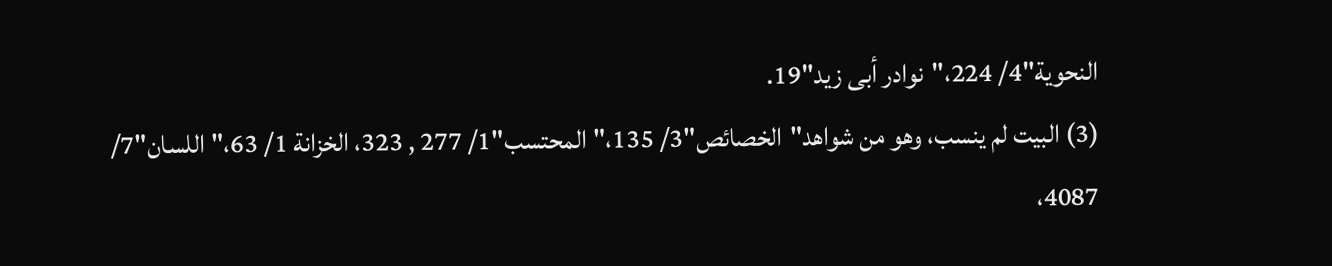النحوية"4/ 224،"نوادر أبى زيد"19.
(3) البيت لم ينسب، وهو من شواهد"الخصائص"3/ 135،"المحتسب"1/ 277 , 323، الخزانة 1/ 63،"اللسان"7/ 4087،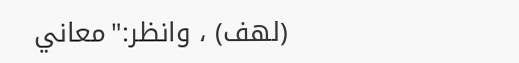(لهف) ، وانظر:"معاني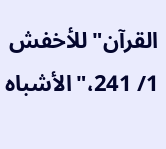القرآن"للأخفش 1/ 241،"الأشباه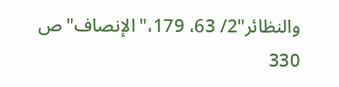والنظائر"2/ 63، 179،"الإنصاف"ص 330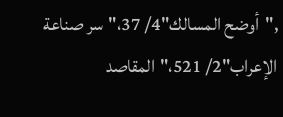,"أوضح المسالك"4/ 37،"سر صناعة الإعراب"2/ 521،"المقاصد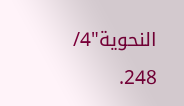النحوية"4/ 248.